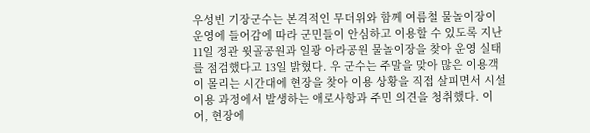우성빈 기장군수는 본격적인 무더위와 함께 여름철 물놀이장이 운영에 들어감에 따라 군민들이 안심하고 이용할 수 있도록 지난 11일 정관 윗골공원과 일광 아라공원 물놀이장을 찾아 운영 실태를 점검했다고 13일 밝혔다. 우 군수는 주말을 맞아 많은 이용객이 몰리는 시간대에 현장을 찾아 이용 상황을 직접 살피면서 시설 이용 과정에서 발생하는 애로사항과 주민 의견을 청취했다. 이어, 현장에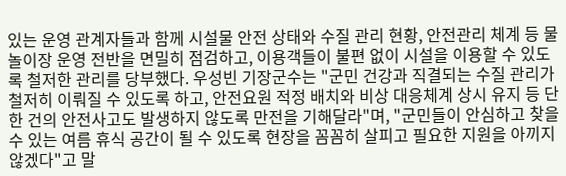있는 운영 관계자들과 함께 시설물 안전 상태와 수질 관리 현황, 안전관리 체계 등 물놀이장 운영 전반을 면밀히 점검하고, 이용객들이 불편 없이 시설을 이용할 수 있도록 철저한 관리를 당부했다. 우성빈 기장군수는 "군민 건강과 직결되는 수질 관리가 철저히 이뤄질 수 있도록 하고, 안전요원 적정 배치와 비상 대응체계 상시 유지 등 단 한 건의 안전사고도 발생하지 않도록 만전을 기해달라"며, "군민들이 안심하고 찾을 수 있는 여름 휴식 공간이 될 수 있도록 현장을 꼼꼼히 살피고 필요한 지원을 아끼지 않겠다"고 말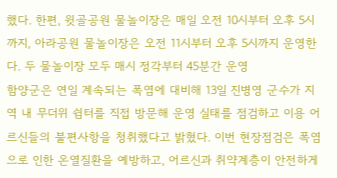했다. 한편, 윗골공원 물놀이장은 매일 오전 10시부터 오후 5시까지, 아라공원 물놀이장은 오전 11시부터 오후 5시까지 운영한다. 두 물놀이장 모두 매시 정각부터 45분간 운영
함양군은 연일 계속되는 폭염에 대비해 13일 진병영 군수가 지역 내 무더위 쉼터를 직접 방문해 운영 실태를 점검하고 이용 어르신들의 불편사항을 청취했다고 밝혔다. 이번 현장점검은 폭염으로 인한 온열질환을 예방하고, 어르신과 취약계층이 안전하게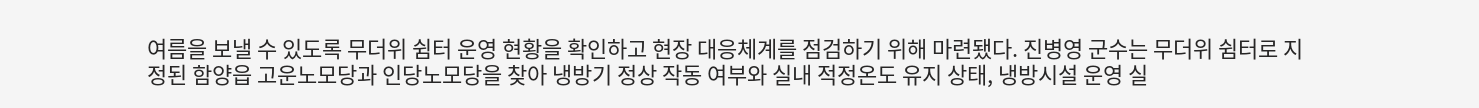여름을 보낼 수 있도록 무더위 쉼터 운영 현황을 확인하고 현장 대응체계를 점검하기 위해 마련됐다. 진병영 군수는 무더위 쉼터로 지정된 함양읍 고운노모당과 인당노모당을 찾아 냉방기 정상 작동 여부와 실내 적정온도 유지 상태, 냉방시설 운영 실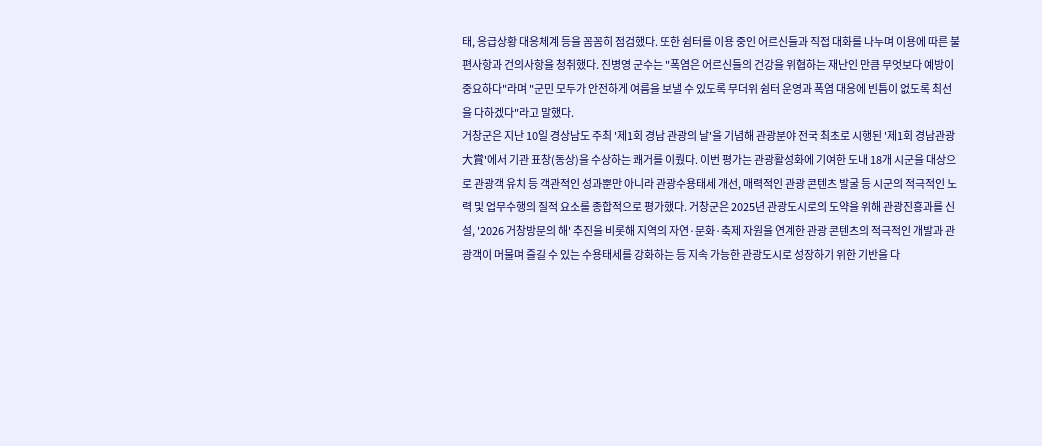태, 응급상황 대응체계 등을 꼼꼼히 점검했다. 또한 쉼터를 이용 중인 어르신들과 직접 대화를 나누며 이용에 따른 불편사항과 건의사항을 청취했다. 진병영 군수는 "폭염은 어르신들의 건강을 위협하는 재난인 만큼 무엇보다 예방이 중요하다"라며 "군민 모두가 안전하게 여름을 보낼 수 있도록 무더위 쉼터 운영과 폭염 대응에 빈틈이 없도록 최선을 다하겠다"라고 말했다.
거창군은 지난 10일 경상남도 주최 '제1회 경남 관광의 날'을 기념해 관광분야 전국 최초로 시행된 '제1회 경남관광 大賞'에서 기관 표창(동상)을 수상하는 쾌거를 이뤘다. 이번 평가는 관광활성화에 기여한 도내 18개 시군을 대상으로 관광객 유치 등 객관적인 성과뿐만 아니라 관광수용태세 개선, 매력적인 관광 콘텐츠 발굴 등 시군의 적극적인 노력 및 업무수행의 질적 요소를 종합적으로 평가했다. 거창군은 2025년 관광도시로의 도약을 위해 관광진흥과를 신설, '2026 거창방문의 해' 추진을 비롯해 지역의 자연·문화·축제 자원을 연계한 관광 콘텐츠의 적극적인 개발과 관광객이 머물며 즐길 수 있는 수용태세를 강화하는 등 지속 가능한 관광도시로 성장하기 위한 기반을 다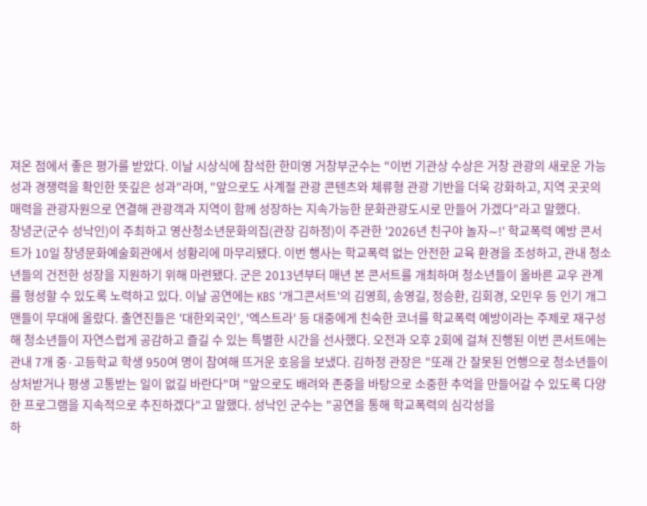져온 점에서 좋은 평가를 받았다. 이날 시상식에 참석한 한미영 거창부군수는 "이번 기관상 수상은 거창 관광의 새로운 가능성과 경쟁력을 확인한 뜻깊은 성과"라며, "앞으로도 사계절 관광 콘텐츠와 체류형 관광 기반을 더욱 강화하고, 지역 곳곳의 매력을 관광자원으로 연결해 관광객과 지역이 함께 성장하는 지속가능한 문화관광도시로 만들어 가겠다"라고 말했다.
창녕군(군수 성낙인)이 주최하고 영산청소년문화의집(관장 김하정)이 주관한 '2026년 친구야 놀자∼!' 학교폭력 예방 콘서트가 10일 창녕문화예술회관에서 성황리에 마무리됐다. 이번 행사는 학교폭력 없는 안전한 교육 환경을 조성하고, 관내 청소년들의 건전한 성장을 지원하기 위해 마련됐다. 군은 2013년부터 매년 본 콘서트를 개최하며 청소년들이 올바른 교우 관계를 형성할 수 있도록 노력하고 있다. 이날 공연에는 KBS '개그콘서트'의 김영희, 송영길, 정승환, 김회경, 오민우 등 인기 개그맨들이 무대에 올랐다. 출연진들은 '대한외국인', '엑스트라' 등 대중에게 친숙한 코너를 학교폭력 예방이라는 주제로 재구성해 청소년들이 자연스럽게 공감하고 즐길 수 있는 특별한 시간을 선사했다. 오전과 오후 2회에 걸쳐 진행된 이번 콘서트에는 관내 7개 중·고등학교 학생 950여 명이 참여해 뜨거운 호응을 보냈다. 김하정 관장은 "또래 간 잘못된 언행으로 청소년들이 상처받거나 평생 고통받는 일이 없길 바란다"며 "앞으로도 배려와 존중을 바탕으로 소중한 추억을 만들어갈 수 있도록 다양한 프로그램을 지속적으로 추진하겠다"고 말했다. 성낙인 군수는 "공연을 통해 학교폭력의 심각성을
하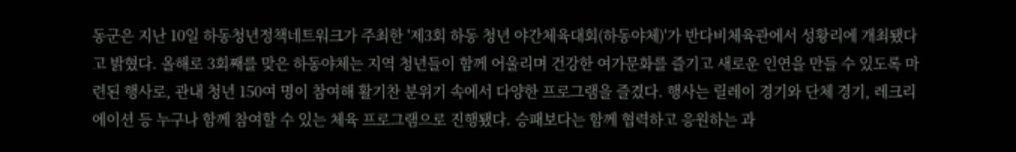동군은 지난 10일 하동청년정책네트워크가 주최한 '제3회 하동 청년 야간체육대회(하동야체)'가 반다비체육관에서 성황리에 개최됐다고 밝혔다. 올해로 3회째를 맞은 하동야체는 지역 청년들이 함께 어울리며 건강한 여가문화를 즐기고 새로운 인연을 만들 수 있도록 마련된 행사로, 관내 청년 150여 명이 참여해 활기찬 분위기 속에서 다양한 프로그램을 즐겼다. 행사는 릴레이 경기와 단체 경기, 레크리에이션 등 누구나 함께 참여할 수 있는 체육 프로그램으로 진행됐다. 승패보다는 함께 협력하고 응원하는 과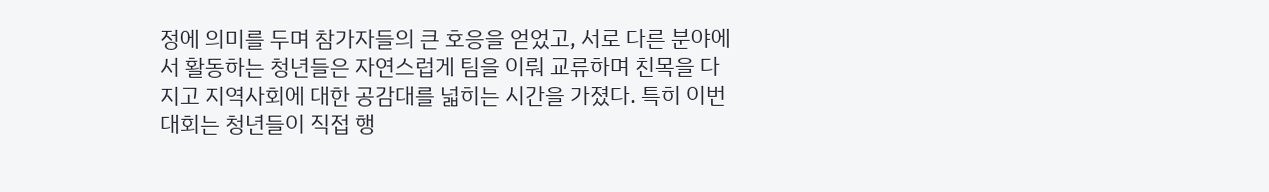정에 의미를 두며 참가자들의 큰 호응을 얻었고, 서로 다른 분야에서 활동하는 청년들은 자연스럽게 팀을 이뤄 교류하며 친목을 다지고 지역사회에 대한 공감대를 넓히는 시간을 가졌다. 특히 이번 대회는 청년들이 직접 행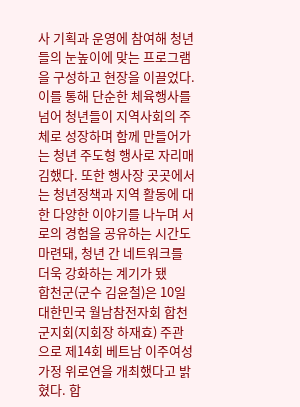사 기획과 운영에 참여해 청년들의 눈높이에 맞는 프로그램을 구성하고 현장을 이끌었다. 이를 통해 단순한 체육행사를 넘어 청년들이 지역사회의 주체로 성장하며 함께 만들어가는 청년 주도형 행사로 자리매김했다. 또한 행사장 곳곳에서는 청년정책과 지역 활동에 대한 다양한 이야기를 나누며 서로의 경험을 공유하는 시간도 마련돼, 청년 간 네트워크를 더욱 강화하는 계기가 됐
합천군(군수 김윤철)은 10일 대한민국 월남참전자회 합천군지회(지회장 하재효) 주관으로 제14회 베트남 이주여성가정 위로연을 개최했다고 밝혔다. 합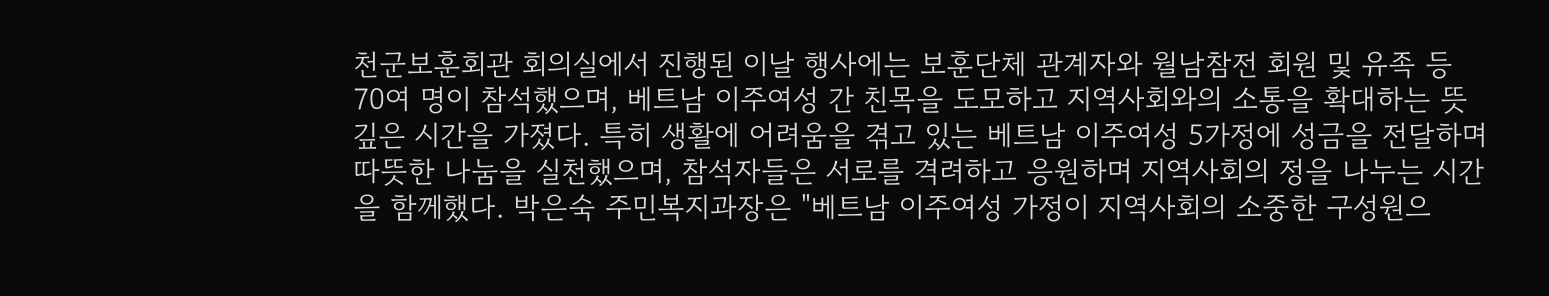천군보훈회관 회의실에서 진행된 이날 행사에는 보훈단체 관계자와 월남참전 회원 및 유족 등 70여 명이 참석했으며, 베트남 이주여성 간 친목을 도모하고 지역사회와의 소통을 확대하는 뜻깊은 시간을 가졌다. 특히 생활에 어려움을 겪고 있는 베트남 이주여성 5가정에 성금을 전달하며 따뜻한 나눔을 실천했으며, 참석자들은 서로를 격려하고 응원하며 지역사회의 정을 나누는 시간을 함께했다. 박은숙 주민복지과장은 "베트남 이주여성 가정이 지역사회의 소중한 구성원으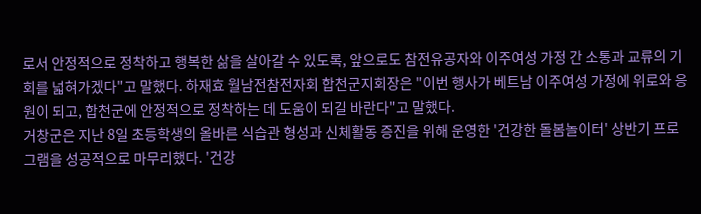로서 안정적으로 정착하고 행복한 삶을 살아갈 수 있도록, 앞으로도 참전유공자와 이주여성 가정 간 소통과 교류의 기회를 넓혀가겠다"고 말했다. 하재효 월남전참전자회 합천군지회장은 "이번 행사가 베트남 이주여성 가정에 위로와 응원이 되고, 합천군에 안정적으로 정착하는 데 도움이 되길 바란다"고 말했다.
거창군은 지난 8일 초등학생의 올바른 식습관 형성과 신체활동 증진을 위해 운영한 '건강한 돌봄놀이터' 상반기 프로그램을 성공적으로 마무리했다. '건강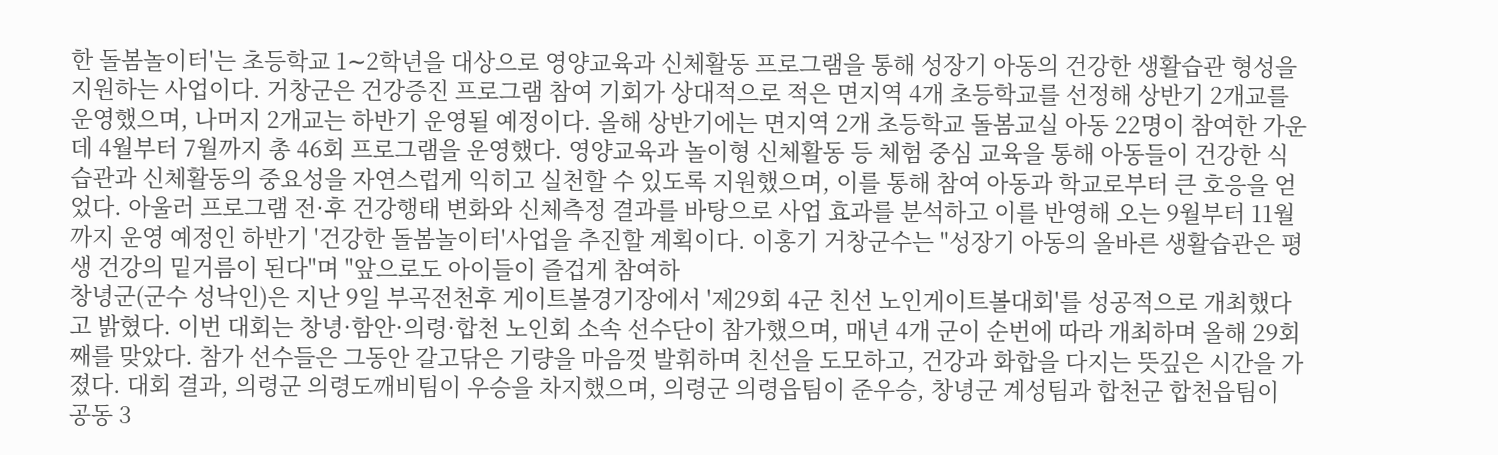한 돌봄놀이터'는 초등학교 1∼2학년을 대상으로 영양교육과 신체활동 프로그램을 통해 성장기 아동의 건강한 생활습관 형성을 지원하는 사업이다. 거창군은 건강증진 프로그램 참여 기회가 상대적으로 적은 면지역 4개 초등학교를 선정해 상반기 2개교를 운영했으며, 나머지 2개교는 하반기 운영될 예정이다. 올해 상반기에는 면지역 2개 초등학교 돌봄교실 아동 22명이 참여한 가운데 4월부터 7월까지 총 46회 프로그램을 운영했다. 영양교육과 놀이형 신체활동 등 체험 중심 교육을 통해 아동들이 건강한 식습관과 신체활동의 중요성을 자연스럽게 익히고 실천할 수 있도록 지원했으며, 이를 통해 참여 아동과 학교로부터 큰 호응을 얻었다. 아울러 프로그램 전·후 건강행태 변화와 신체측정 결과를 바탕으로 사업 효과를 분석하고 이를 반영해 오는 9월부터 11월까지 운영 예정인 하반기 '건강한 돌봄놀이터'사업을 추진할 계획이다. 이홍기 거창군수는 "성장기 아동의 올바른 생활습관은 평생 건강의 밑거름이 된다"며 "앞으로도 아이들이 즐겁게 참여하
창녕군(군수 성낙인)은 지난 9일 부곡전천후 게이트볼경기장에서 '제29회 4군 친선 노인게이트볼대회'를 성공적으로 개최했다고 밝혔다. 이번 대회는 창녕·함안·의령·합천 노인회 소속 선수단이 참가했으며, 매년 4개 군이 순번에 따라 개최하며 올해 29회째를 맞았다. 참가 선수들은 그동안 갈고닦은 기량을 마음껏 발휘하며 친선을 도모하고, 건강과 화합을 다지는 뜻깊은 시간을 가졌다. 대회 결과, 의령군 의령도깨비팀이 우승을 차지했으며, 의령군 의령읍팀이 준우승, 창녕군 계성팀과 합천군 합천읍팀이 공동 3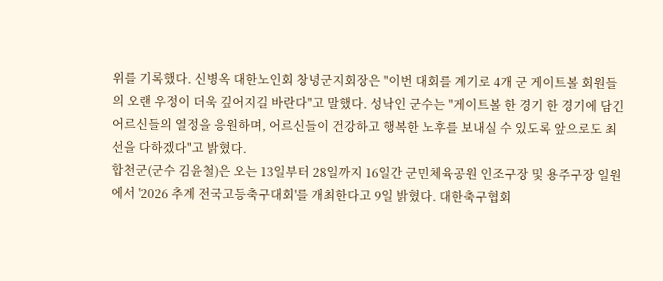위를 기록했다. 신병옥 대한노인회 창녕군지회장은 "이번 대회를 계기로 4개 군 게이트볼 회원들의 오랜 우정이 더욱 깊어지길 바란다"고 말했다. 성낙인 군수는 "게이트볼 한 경기 한 경기에 담긴 어르신들의 열정을 응원하며, 어르신들이 건강하고 행복한 노후를 보내실 수 있도록 앞으로도 최선을 다하겠다"고 밝혔다.
합천군(군수 김윤철)은 오는 13일부터 28일까지 16일간 군민체육공원 인조구장 및 용주구장 일원에서 '2026 추계 전국고등축구대회'를 개최한다고 9일 밝혔다. 대한축구협회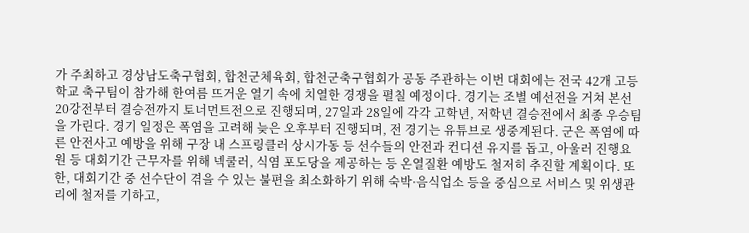가 주최하고 경상남도축구협회, 합천군체육회, 합천군축구협회가 공동 주관하는 이번 대회에는 전국 42개 고등학교 축구팀이 참가해 한여름 뜨거운 열기 속에 치열한 경쟁을 펼칠 예정이다. 경기는 조별 예선전을 거쳐 본선 20강전부터 결승전까지 토너먼트전으로 진행되며, 27일과 28일에 각각 고학년, 저학년 결승전에서 최종 우승팀을 가린다. 경기 일정은 폭염을 고려해 늦은 오후부터 진행되며, 전 경기는 유튜브로 생중계된다. 군은 폭염에 따른 안전사고 예방을 위해 구장 내 스프링클러 상시가동 등 선수들의 안전과 컨디션 유지를 돕고, 아울러 진행요원 등 대회기간 근무자를 위해 넥쿨러, 식염 포도당을 제공하는 등 온열질환 예방도 철저히 추진할 계획이다. 또한, 대회기간 중 선수단이 겪을 수 있는 불편을 최소화하기 위해 숙박·음식업소 등을 중심으로 서비스 및 위생관리에 철저를 기하고,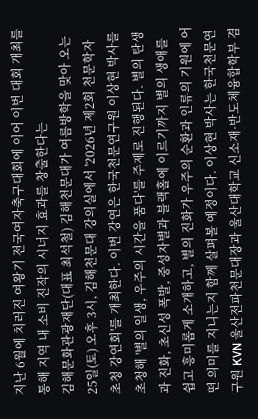지난 6월에 치러진 여왕기 전국여자축구대회에 이어 이번 대회 개최를 통해 지역 내 소비 진작의 시너지 효과를 창출한다는
김해문화관광재단(대표 최석철) 김해천문대가 여름방학을 맞아 오는 25일(토) 오후 3시, 김해천문대 강의실에서 '2026년 제2회 천문학자 초청 강연회'를 개최한다. 이번 강연은 한국천문연구원 이상현 박사를 초청해 '별의 일생, 우주의 시간을 품다'를 주제로 진행된다. 별의 탄생과 진화, 초신성 폭발, 중성자별과 블랙홀에 이르기까지 별의 생애를 쉽고 흥미롭게 소개하고, 별의 진화가 우주의 순환과 인류의 기원에 어떤 의미를 지니는지 함께 살펴볼 예정이다. 이상현 박사는 한국천문연구원 KVN 울산전파천문대장과 울산대학교 신소재·반도체융합학부 겸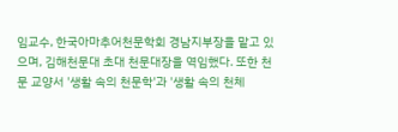임교수, 한국아마추어천문학회 경남지부장을 맡고 있으며, 김해천문대 초대 천문대장을 역임했다. 또한 천문 교양서 '생활 속의 천문학'과 '생활 속의 천체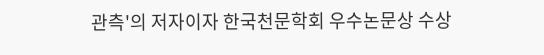관측'의 저자이자 한국천문학회 우수논문상 수상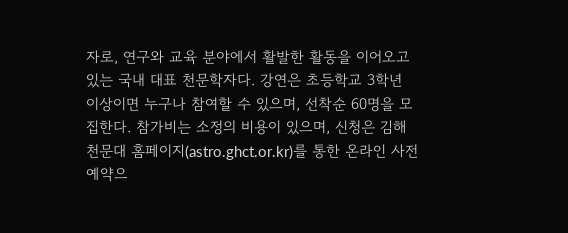자로, 연구와 교육 분야에서 활발한 활동을 이어오고 있는 국내 대표 천문학자다. 강연은 초등학교 3학년 이상이면 누구나 참여할 수 있으며, 선착순 60명을 모집한다. 참가비는 소정의 비용이 있으며, 신청은 김해천문대 홈페이지(astro.ghct.or.kr)를 통한 온라인 사전예약으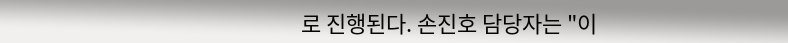로 진행된다. 손진호 담당자는 "이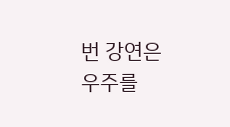번 강연은 우주를